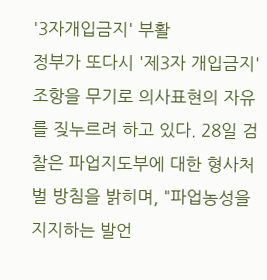'3자개입금지' 부활
정부가 또다시 '제3자 개입금지' 조항을 무기로 의사표현의 자유를 짖누르려 하고 있다. 28일 검찰은 파업지도부에 대한 형사처벌 방침을 밝히며, "파업농성을 지지하는 발언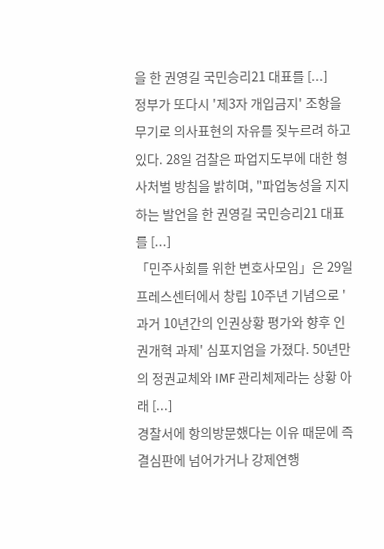을 한 권영길 국민승리21 대표를 [...]
정부가 또다시 '제3자 개입금지' 조항을 무기로 의사표현의 자유를 짖누르려 하고 있다. 28일 검찰은 파업지도부에 대한 형사처벌 방침을 밝히며, "파업농성을 지지하는 발언을 한 권영길 국민승리21 대표를 [...]
「민주사회를 위한 변호사모임」은 29일 프레스센터에서 창립 10주년 기념으로 '과거 10년간의 인권상황 평가와 향후 인권개혁 과제' 심포지엄을 가졌다. 50년만의 정권교체와 IMF 관리체제라는 상황 아래 [...]
경찰서에 항의방문했다는 이유 때문에 즉결심판에 넘어가거나 강제연행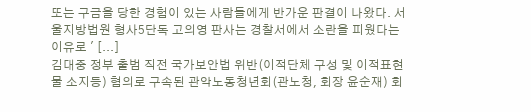또는 구금을 당한 경험이 있는 사람들에게 반가운 판결이 나왔다. 서울지방법원 형사5단독 고의영 판사는 경찰서에서 소란을 피웠다는 이유로 ' [...]
김대중 정부 출범 직전 국가보안법 위반(이적단체 구성 및 이적표현물 소지등) 혐의로 구속된 관악노동청년회(관노청, 회장 윤순재) 회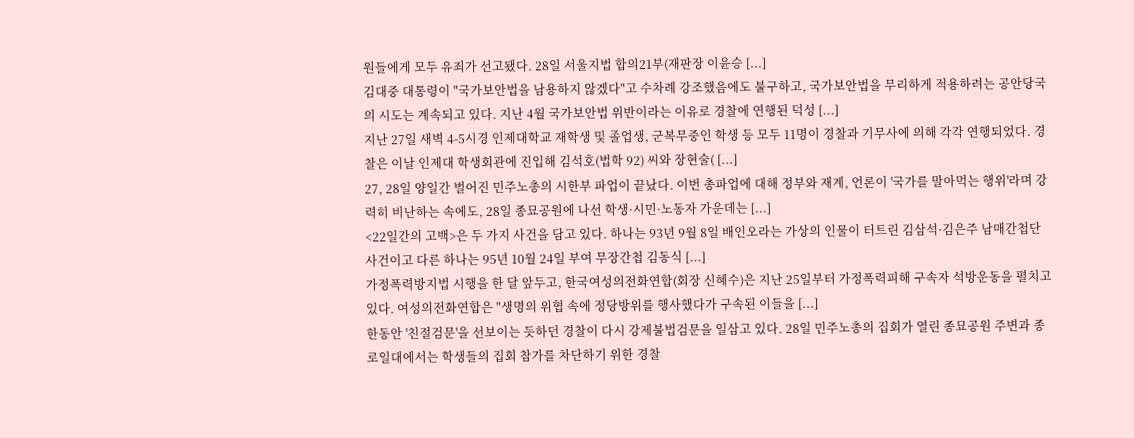원들에게 모두 유죄가 선고됐다. 28일 서울지법 합의21부(재판장 이윤승 [...]
김대중 대통령이 "국가보안법을 남용하지 않겠다"고 수차례 강조했음에도 불구하고, 국가보안법을 무리하게 적용하려는 공안당국의 시도는 계속되고 있다. 지난 4월 국가보안법 위반이라는 이유로 경찰에 연행된 덕성 [...]
지난 27일 새벽 4-5시경 인제대학교 재학생 및 졸업생, 군복무중인 학생 등 모두 11명이 경찰과 기무사에 의해 각각 연행되었다. 경찰은 이날 인제대 학생회관에 진입해 김석호(법학 92) 씨와 장현술( [...]
27, 28일 양일간 벌어진 민주노총의 시한부 파업이 끝났다. 이번 총파업에 대해 정부와 재계, 언론이 '국가를 말아먹는 행위'라며 강력히 비난하는 속에도, 28일 종묘공원에 나선 학생·시민·노동자 가운데는 [...]
<22일간의 고백>은 두 가지 사건을 담고 있다. 하나는 93년 9월 8일 배인오라는 가상의 인물이 터트린 김삼석·김은주 남매간첩단 사건이고 다른 하나는 95년 10월 24일 부여 무장간첩 김동식 [...]
가정폭력방지법 시행을 한 달 앞두고, 한국여성의전화연합(회장 신혜수)은 지난 25일부터 가정폭력피해 구속자 석방운동을 펼치고 있다. 여성의전화연합은 "생명의 위협 속에 정당방위를 행사했다가 구속된 이들을 [...]
한동안 '친절검문'을 선보이는 듯하던 경찰이 다시 강제불법검문을 일삼고 있다. 28일 민주노총의 집회가 열린 종묘공원 주변과 종로일대에서는 학생들의 집회 참가를 차단하기 위한 경찰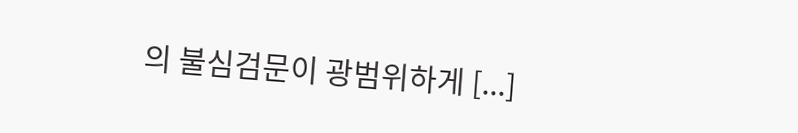의 불심검문이 광범위하게 [...]